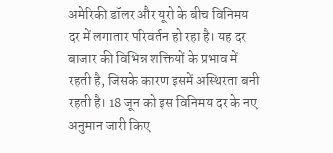अमेरिकी डॉलर और यूरो के बीच विनिमय दर में लगातार परिवर्तन हो रहा है। यह दर बाजार की विभिन्न शक्तियों के प्रभाव में रहती है, जिसके कारण इसमें अस्थिरता बनी रहती है। 18 जून को इस विनिमय दर के नए अनुमान जारी किए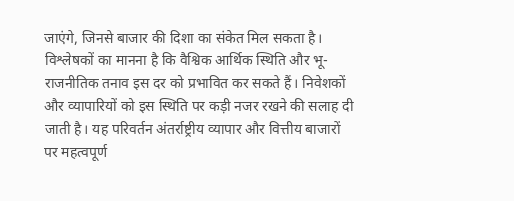जाएंगे, जिनसे बाजार की दिशा का संकेत मिल सकता है। विश्लेषकों का मानना है कि वैश्विक आर्थिक स्थिति और भू-राजनीतिक तनाव इस दर को प्रभावित कर सकते हैं। निवेशकों और व्यापारियों को इस स्थिति पर कड़ी नजर रखने की सलाह दी जाती है। यह परिवर्तन अंतर्राष्ट्रीय व्यापार और वित्तीय बाजारों पर महत्वपूर्ण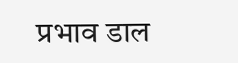प्रभाव डाल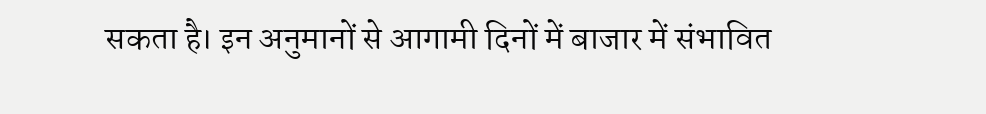सकता है। इन अनुमानों से आगामी दिनों में बाजार में संभावित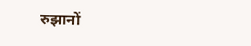रुझानों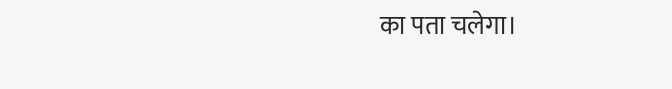का पता चलेगा।